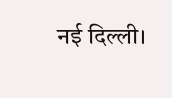नई दिल्ली।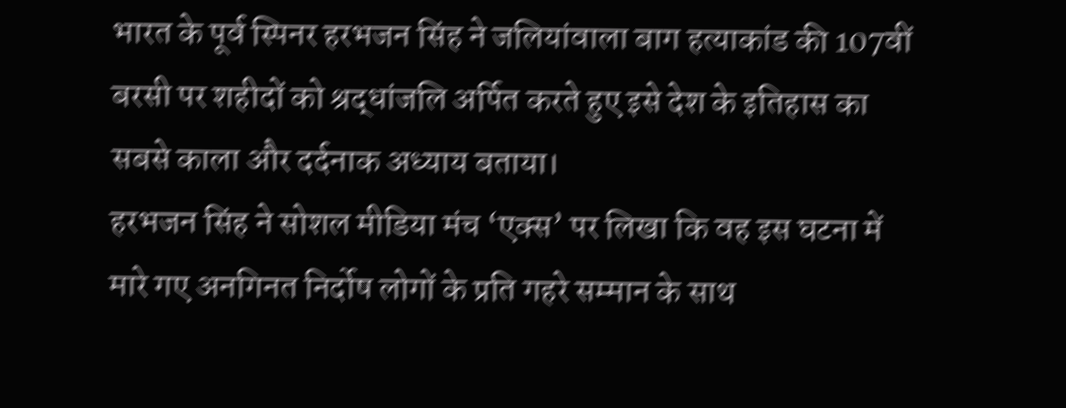भारत के पूर्व स्पिनर हरभजन सिंह ने जलियांवाला बाग हत्याकांड की 107वीं बरसी पर शहीदों को श्रद्धांजलि अर्पित करते हुए इसे देश के इतिहास का सबसे काला और दर्दनाक अध्याय बताया।
हरभजन सिंह ने सोशल मीडिया मंच ‘एक्स’ पर लिखा कि वह इस घटना में मारे गए अनगिनत निर्दोष लोगों के प्रति गहरे सम्मान के साथ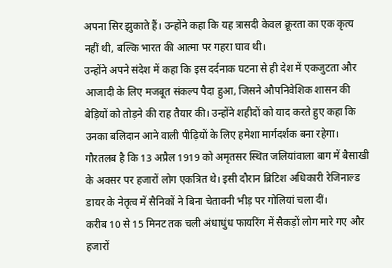अपना सिर झुकाते हैं। उन्होंने कहा कि यह त्रासदी केवल क्रूरता का एक कृत्य नहीं थी, बल्कि भारत की आत्मा पर गहरा घाव थी।
उन्होंने अपने संदेश में कहा कि इस दर्दनाक घटना से ही देश में एकजुटता और आजादी के लिए मजबूत संकल्प पैदा हुआ, जिसने औपनिवेशिक शासन की बेड़ियों को तोड़ने की राह तैयार की। उन्होंने शहीदों को याद करते हुए कहा कि उनका बलिदान आने वाली पीढ़ियों के लिए हमेशा मार्गदर्शक बना रहेगा।
गौरतलब है कि 13 अप्रैल 1919 को अमृतसर स्थित जलियांवाला बाग में बैसाखी के अवसर पर हजारों लोग एकत्रित थे। इसी दौरान ब्रिटिश अधिकारी रेजिनाल्ड डायर के नेतृत्व में सैनिकों ने बिना चेतावनी भीड़ पर गोलियां चला दीं।
करीब 10 से 15 मिनट तक चली अंधाधुंध फायरिंग में सैकड़ों लोग मारे गए और हजारों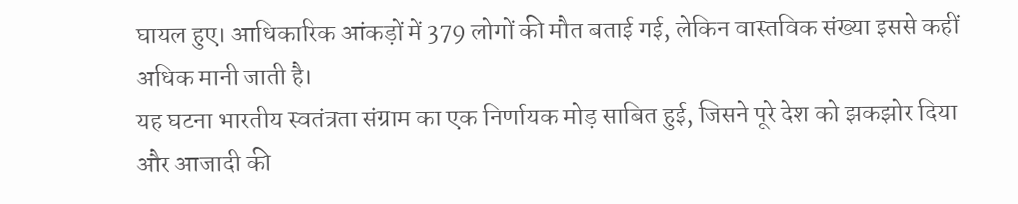घायल हुए। आधिकारिक आंकड़ों में 379 लोगों की मौत बताई गई, लेकिन वास्तविक संख्या इससे कहीं अधिक मानी जाती है।
यह घटना भारतीय स्वतंत्रता संग्राम का एक निर्णायक मोड़ साबित हुई, जिसने पूरे देश को झकझोर दिया और आजादी की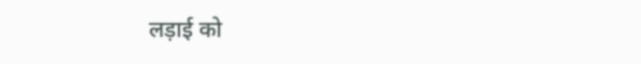लड़ाई को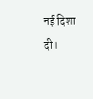नई दिशा दी।